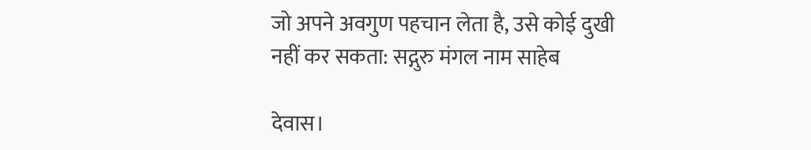जो अपने अवगुण पहचान लेता है, उसे कोई दुखी नहीं कर सकता: सद्गुरु मंगल नाम साहेब

देवास।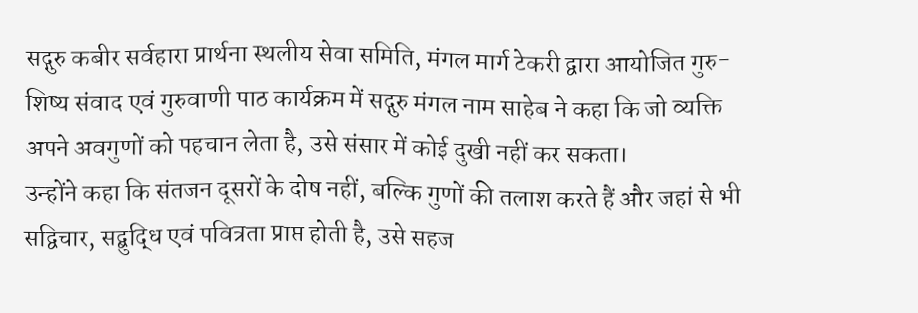सद्गुरु कबीर सर्वहारा प्रार्थना स्थलीय सेवा समिति, मंगल मार्ग टेकरी द्वारा आयोजित गुरु-शिष्य संवाद एवं गुरुवाणी पाठ कार्यक्रम में सद्गुरु मंगल नाम साहेब ने कहा कि जो व्यक्ति अपने अवगुणों को पहचान लेता है, उसे संसार में कोई दुखी नहीं कर सकता।
उन्होंने कहा कि संतजन दूसरों के दोष नहीं, बल्कि गुणों की तलाश करते हैं और जहां से भी सद्विचार, सद्बुद्धि एवं पवित्रता प्राप्त होती है, उसे सहज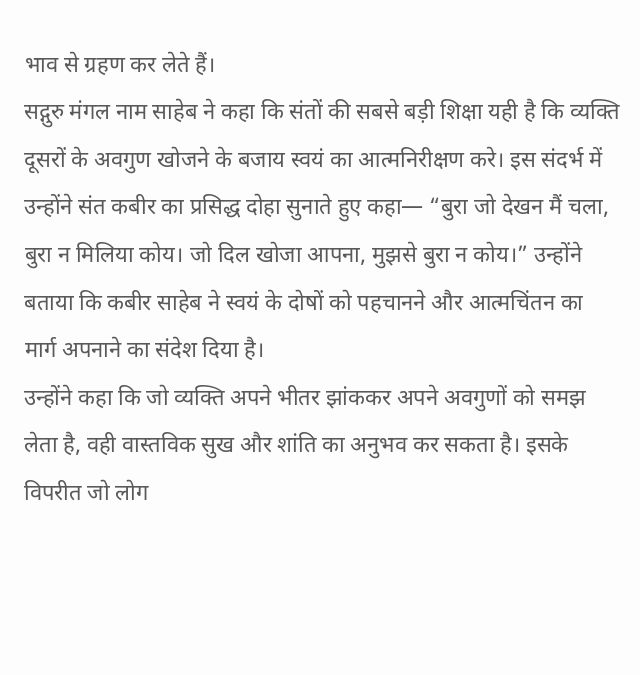भाव से ग्रहण कर लेते हैं।
सद्गुरु मंगल नाम साहेब ने कहा कि संतों की सबसे बड़ी शिक्षा यही है कि व्यक्ति दूसरों के अवगुण खोजने के बजाय स्वयं का आत्मनिरीक्षण करे। इस संदर्भ में उन्होंने संत कबीर का प्रसिद्ध दोहा सुनाते हुए कहा— “बुरा जो देखन मैं चला, बुरा न मिलिया कोय। जो दिल खोजा आपना, मुझसे बुरा न कोय।” उन्होंने बताया कि कबीर साहेब ने स्वयं के दोषों को पहचानने और आत्मचिंतन का मार्ग अपनाने का संदेश दिया है।
उन्होंने कहा कि जो व्यक्ति अपने भीतर झांककर अपने अवगुणों को समझ लेता है, वही वास्तविक सुख और शांति का अनुभव कर सकता है। इसके विपरीत जो लोग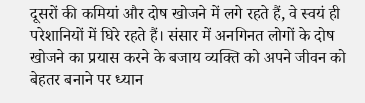दूसरों की कमियां और दोष खोजने में लगे रहते हैं, वे स्वयं ही परेशानियों में घिरे रहते हैं। संसार में अनगिनत लोगों के दोष खोजने का प्रयास करने के बजाय व्यक्ति को अपने जीवन को बेहतर बनाने पर ध्यान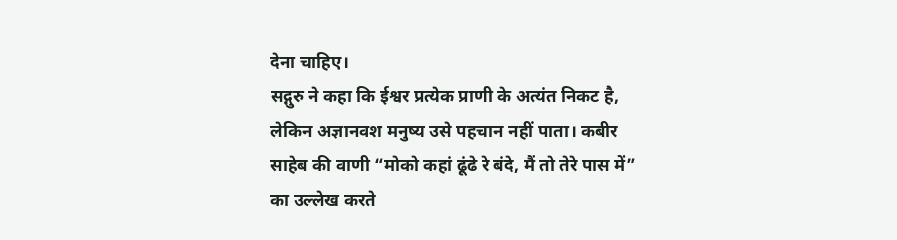देना चाहिए।
सद्गुरु ने कहा कि ईश्वर प्रत्येक प्राणी के अत्यंत निकट है, लेकिन अज्ञानवश मनुष्य उसे पहचान नहीं पाता। कबीर साहेब की वाणी “मोको कहां ढूंढे रे बंदे, मैं तो तेरे पास में” का उल्लेख करते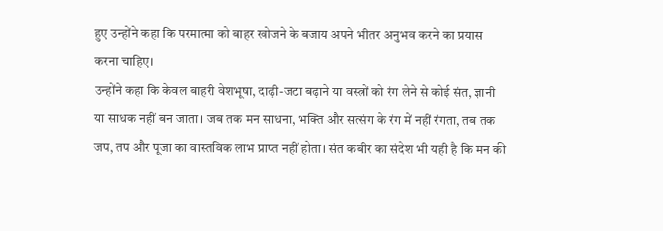हुए उन्होंने कहा कि परमात्मा को बाहर खोजने के बजाय अपने भीतर अनुभव करने का प्रयास करना चाहिए।
उन्होंने कहा कि केवल बाहरी वेशभूषा, दाढ़ी-जटा बढ़ाने या वस्त्रों को रंग लेने से कोई संत, ज्ञानी या साधक नहीं बन जाता। जब तक मन साधना, भक्ति और सत्संग के रंग में नहीं रंगता, तब तक जप, तप और पूजा का वास्तविक लाभ प्राप्त नहीं होता। संत कबीर का संदेश भी यही है कि मन की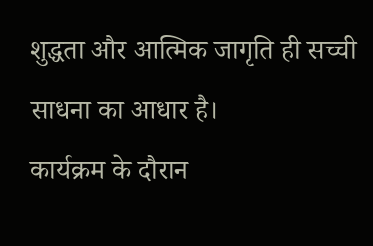शुद्धता और आत्मिक जागृति ही सच्ची साधना का आधार है।
कार्यक्रम के दौरान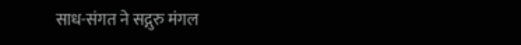साध-संगत ने सद्गुरु मंगल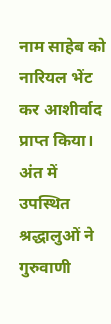नाम साहेब को नारियल भेंट कर आशीर्वाद प्राप्त किया। अंत में उपस्थित श्रद्धालुओं ने गुरुवाणी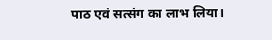पाठ एवं सत्संग का लाभ लिया।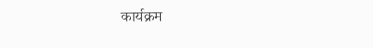कार्यक्रम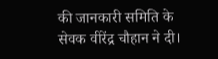की जानकारी समिति के सेवक वीरेंद्र चौहान ने दी।